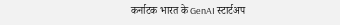कर्नाटक भारत के GenAI स्टार्टअप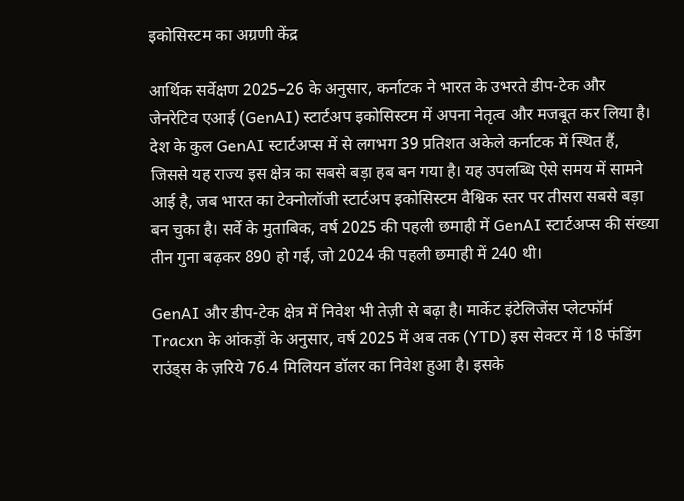इकोसिस्टम का अग्रणी केंद्र

आर्थिक सर्वेक्षण 2025–26 के अनुसार, कर्नाटक ने भारत के उभरते डीप-टेक और जेनरेटिव एआई (GenAI) स्टार्टअप इकोसिस्टम में अपना नेतृत्व और मजबूत कर लिया है। देश के कुल GenAI स्टार्टअप्स में से लगभग 39 प्रतिशत अकेले कर्नाटक में स्थित हैं, जिससे यह राज्य इस क्षेत्र का सबसे बड़ा हब बन गया है। यह उपलब्धि ऐसे समय में सामने आई है, जब भारत का टेक्नोलॉजी स्टार्टअप इकोसिस्टम वैश्विक स्तर पर तीसरा सबसे बड़ा बन चुका है। सर्वे के मुताबिक, वर्ष 2025 की पहली छमाही में GenAI स्टार्टअप्स की संख्या तीन गुना बढ़कर 890 हो गई, जो 2024 की पहली छमाही में 240 थी।

GenAI और डीप-टेक क्षेत्र में निवेश भी तेज़ी से बढ़ा है। मार्केट इंटेलिजेंस प्लेटफॉर्म Tracxn के आंकड़ों के अनुसार, वर्ष 2025 में अब तक (YTD) इस सेक्टर में 18 फंडिंग राउंड्स के ज़रिये 76.4 मिलियन डॉलर का निवेश हुआ है। इसके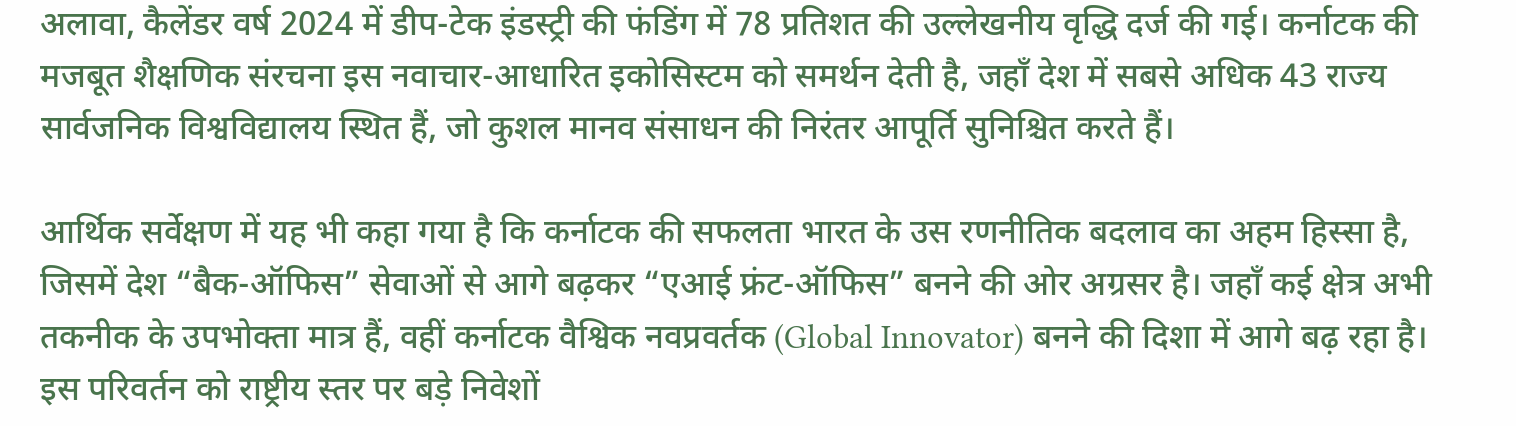अलावा, कैलेंडर वर्ष 2024 में डीप-टेक इंडस्ट्री की फंडिंग में 78 प्रतिशत की उल्लेखनीय वृद्धि दर्ज की गई। कर्नाटक की मजबूत शैक्षणिक संरचना इस नवाचार-आधारित इकोसिस्टम को समर्थन देती है, जहाँ देश में सबसे अधिक 43 राज्य सार्वजनिक विश्वविद्यालय स्थित हैं, जो कुशल मानव संसाधन की निरंतर आपूर्ति सुनिश्चित करते हैं।

आर्थिक सर्वेक्षण में यह भी कहा गया है कि कर्नाटक की सफलता भारत के उस रणनीतिक बदलाव का अहम हिस्सा है, जिसमें देश “बैक-ऑफिस” सेवाओं से आगे बढ़कर “एआई फ्रंट-ऑफिस” बनने की ओर अग्रसर है। जहाँ कई क्षेत्र अभी तकनीक के उपभोक्ता मात्र हैं, वहीं कर्नाटक वैश्विक नवप्रवर्तक (Global Innovator) बनने की दिशा में आगे बढ़ रहा है। इस परिवर्तन को राष्ट्रीय स्तर पर बड़े निवेशों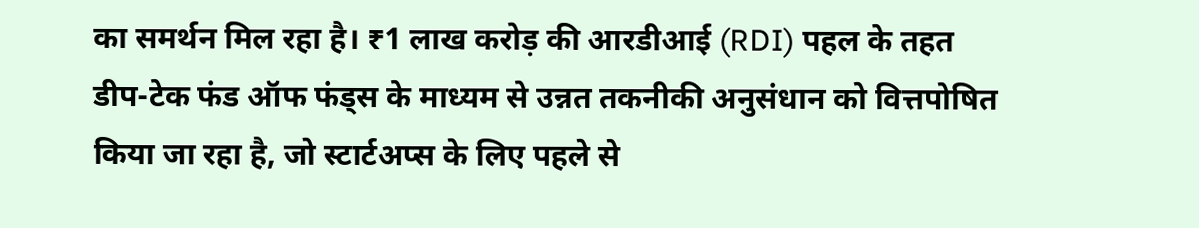का समर्थन मिल रहा है। ₹1 लाख करोड़ की आरडीआई (RDI) पहल के तहत डीप-टेक फंड ऑफ फंड्स के माध्यम से उन्नत तकनीकी अनुसंधान को वित्तपोषित किया जा रहा है, जो स्टार्टअप्स के लिए पहले से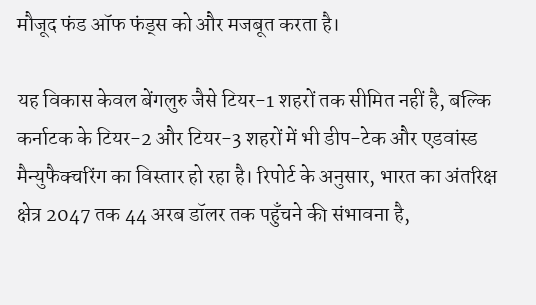मौजूद फंड ऑफ फंड्स को और मजबूत करता है।

यह विकास केवल बेंगलुरु जैसे टियर-1 शहरों तक सीमित नहीं है, बल्कि कर्नाटक के टियर-2 और टियर-3 शहरों में भी डीप-टेक और एडवांस्ड मैन्युफैक्चरिंग का विस्तार हो रहा है। रिपोर्ट के अनुसार, भारत का अंतरिक्ष क्षेत्र 2047 तक 44 अरब डॉलर तक पहुँचने की संभावना है,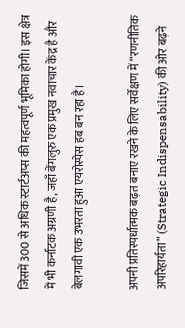जिसमें 300 से अधिक स्टार्टअप्स की महत्वपूर्ण भूमिका होगी। इस क्षेत्र में भी कर्नाटक अग्रणी है, जहाँ बेंगलुरु एक प्रमुख नवाचार केंद्र है और बेलगावी एक उभरता हुआ एयरोस्पेस हब बन रहा है।

अपनी प्रतिस्पर्धात्मक बढ़त बनाए रखने के लिए सर्वेक्षण में “रणनीतिक अपरिहार्यता” (Strategic Indispensability) की ओर बढ़ने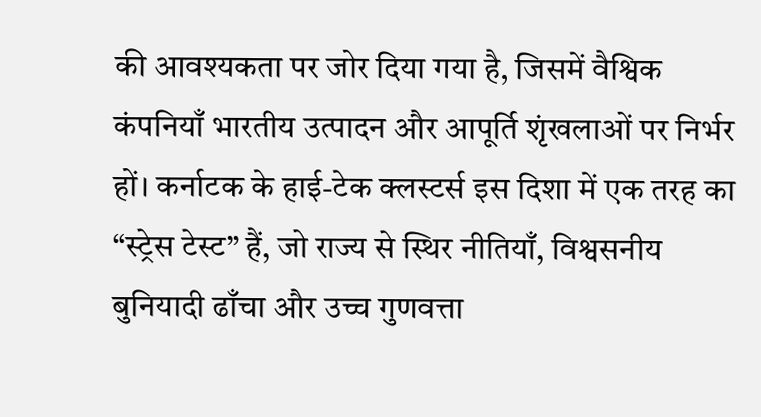की आवश्यकता पर जोर दिया गया है, जिसमें वैश्विक कंपनियाँ भारतीय उत्पादन और आपूर्ति शृंखलाओं पर निर्भर हों। कर्नाटक के हाई-टेक क्लस्टर्स इस दिशा में एक तरह का “स्ट्रेस टेस्ट” हैं, जो राज्य से स्थिर नीतियाँ, विश्वसनीय बुनियादी ढाँचा और उच्च गुणवत्ता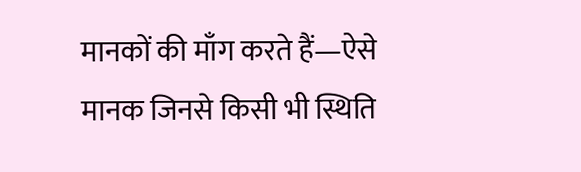मानकों की माँग करते हैं—ऐसे मानक जिनसे किसी भी स्थिति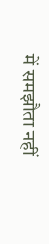में समझौता नहीं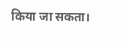किया जा सकता।